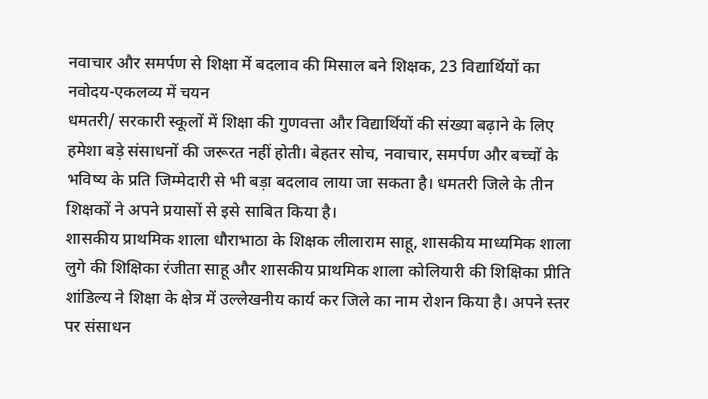नवाचार और समर्पण से शिक्षा में बदलाव की मिसाल बने शिक्षक, 23 विद्यार्थियों का नवोदय-एकलव्य में चयन
धमतरी/ सरकारी स्कूलों में शिक्षा की गुणवत्ता और विद्यार्थियों की संख्या बढ़ाने के लिए हमेशा बड़े संसाधनों की जरूरत नहीं होती। बेहतर सोच, नवाचार, समर्पण और बच्चों के भविष्य के प्रति जिम्मेदारी से भी बड़ा बदलाव लाया जा सकता है। धमतरी जिले के तीन शिक्षकों ने अपने प्रयासों से इसे साबित किया है।
शासकीय प्राथमिक शाला धौराभाठा के शिक्षक लीलाराम साहू, शासकीय माध्यमिक शाला लुगे की शिक्षिका रंजीता साहू और शासकीय प्राथमिक शाला कोलियारी की शिक्षिका प्रीति शांडिल्य ने शिक्षा के क्षेत्र में उल्लेखनीय कार्य कर जिले का नाम रोशन किया है। अपने स्तर पर संसाधन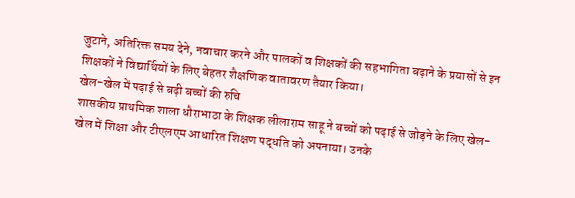जुटाने, अतिरिक्त समय देने, नवाचार करने और पालकों व शिक्षकों की सहभागिता बढ़ाने के प्रयासों से इन शिक्षकों ने विद्यार्थियों के लिए बेहतर शैक्षणिक वातावरण तैयार किया।
खेल-खेल में पढ़ाई से बढ़ी बच्चों की रुचि
शासकीय प्राथमिक शाला धौराभाठा के शिक्षक लीलाराम साहू ने बच्चों को पढ़ाई से जोड़ने के लिए खेल-खेल में शिक्षा और टीएलएम आधारित शिक्षण पद्धति को अपनाया। उनके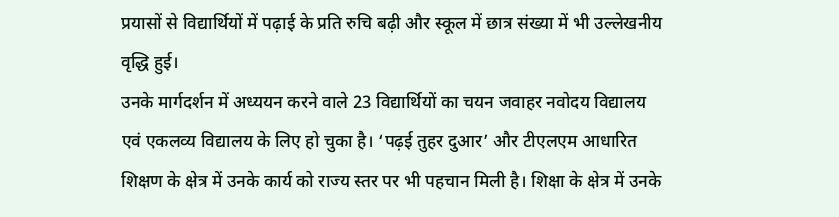प्रयासों से विद्यार्थियों में पढ़ाई के प्रति रुचि बढ़ी और स्कूल में छात्र संख्या में भी उल्लेखनीय वृद्धि हुई।
उनके मार्गदर्शन में अध्ययन करने वाले 23 विद्यार्थियों का चयन जवाहर नवोदय विद्यालय एवं एकलव्य विद्यालय के लिए हो चुका है। ‘पढ़ई तुहर दुआर’ और टीएलएम आधारित शिक्षण के क्षेत्र में उनके कार्य को राज्य स्तर पर भी पहचान मिली है। शिक्षा के क्षेत्र में उनके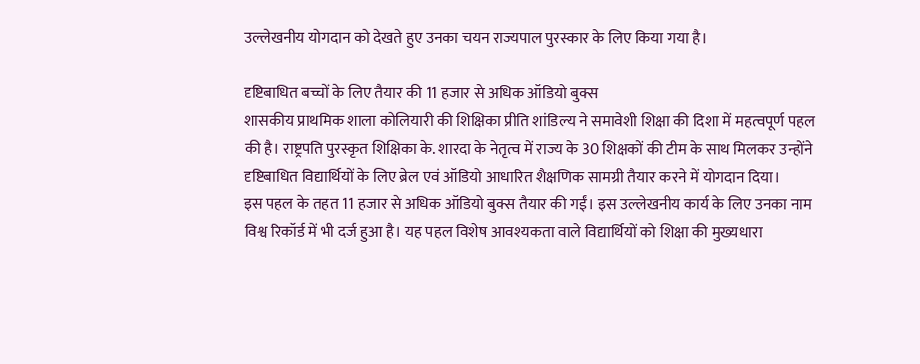उल्लेखनीय योगदान को देखते हुए उनका चयन राज्यपाल पुरस्कार के लिए किया गया है।

दृष्टिबाधित बच्चों के लिए तैयार की 11 हजार से अधिक ऑडियो बुक्स
शासकीय प्राथमिक शाला कोलियारी की शिक्षिका प्रीति शांडिल्य ने समावेशी शिक्षा की दिशा में महत्वपूर्ण पहल की है। राष्ट्रपति पुरस्कृत शिक्षिका के. शारदा के नेतृत्व में राज्य के 30 शिक्षकों की टीम के साथ मिलकर उन्होंने दृष्टिबाधित विद्यार्थियों के लिए ब्रेल एवं ऑडियो आधारित शैक्षणिक सामग्री तैयार करने में योगदान दिया।
इस पहल के तहत 11 हजार से अधिक ऑडियो बुक्स तैयार की गईं। इस उल्लेखनीय कार्य के लिए उनका नाम विश्व रिकॉर्ड में भी दर्ज हुआ है। यह पहल विशेष आवश्यकता वाले विद्यार्थियों को शिक्षा की मुख्यधारा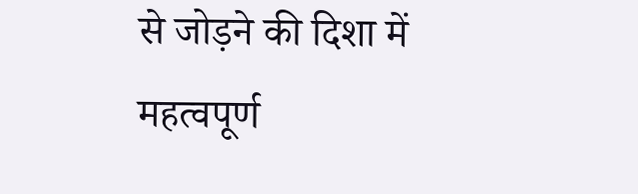से जोड़ने की दिशा में महत्वपूर्ण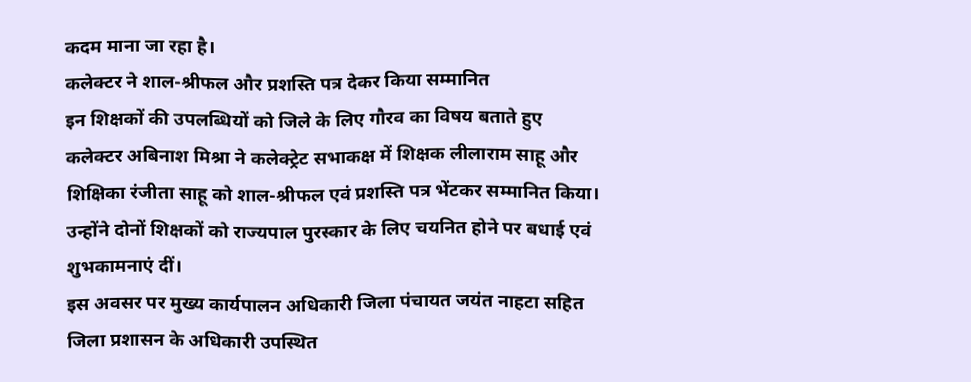कदम माना जा रहा है।
कलेक्टर ने शाल-श्रीफल और प्रशस्ति पत्र देकर किया सम्मानित
इन शिक्षकों की उपलब्धियों को जिले के लिए गौरव का विषय बताते हुए कलेक्टर अबिनाश मिश्रा ने कलेक्ट्रेट सभाकक्ष में शिक्षक लीलाराम साहू और शिक्षिका रंजीता साहू को शाल-श्रीफल एवं प्रशस्ति पत्र भेंटकर सम्मानित किया। उन्होंने दोनों शिक्षकों को राज्यपाल पुरस्कार के लिए चयनित होने पर बधाई एवं शुभकामनाएं दीं।
इस अवसर पर मुख्य कार्यपालन अधिकारी जिला पंचायत जयंत नाहटा सहित जिला प्रशासन के अधिकारी उपस्थित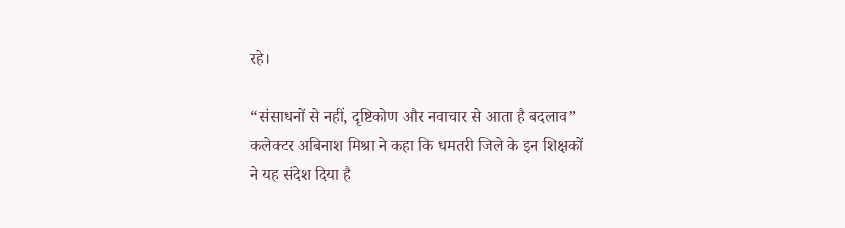रहे।

“संसाधनों से नहीं, दृष्टिकोण और नवाचार से आता है बदलाव”
कलेक्टर अबिनाश मिश्रा ने कहा कि धमतरी जिले के इन शिक्षकों ने यह संदेश दिया है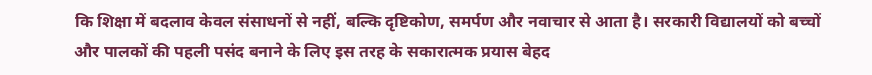कि शिक्षा में बदलाव केवल संसाधनों से नहीं, बल्कि दृष्टिकोण, समर्पण और नवाचार से आता है। सरकारी विद्यालयों को बच्चों और पालकों की पहली पसंद बनाने के लिए इस तरह के सकारात्मक प्रयास बेहद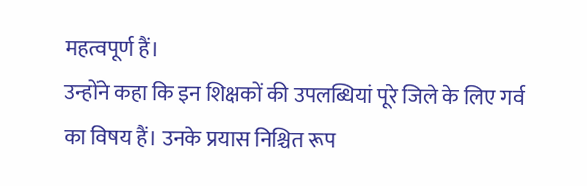महत्वपूर्ण हैं।
उन्होंने कहा कि इन शिक्षकों की उपलब्धियां पूरे जिले के लिए गर्व का विषय हैं। उनके प्रयास निश्चित रूप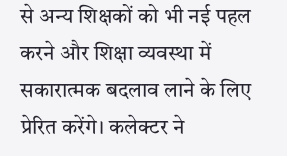से अन्य शिक्षकों को भी नई पहल करने और शिक्षा व्यवस्था में सकारात्मक बदलाव लाने के लिए प्रेरित करेंगे। कलेक्टर ने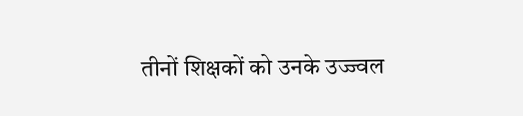तीनों शिक्षकों को उनके उज्ज्वल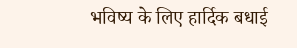भविष्य के लिए हार्दिक बधाई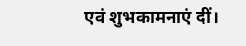एवं शुभकामनाएं दीं।